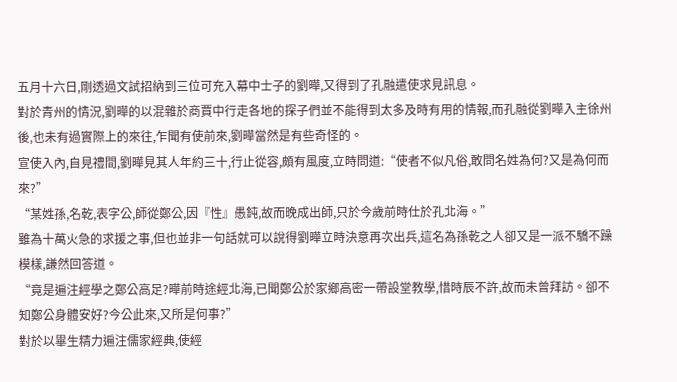五月十六日,剛透過文試招納到三位可充入幕中士子的劉曄,又得到了孔融遣使求見訊息。
對於青州的情況,劉曄的以混雜於商賈中行走各地的探子們並不能得到太多及時有用的情報,而孔融從劉曄入主徐州後,也未有過實際上的來往,乍聞有使前來,劉曄當然是有些奇怪的。
宣使入內,自見禮間,劉曄見其人年約三十,行止從容,頗有風度,立時問道:“使者不似凡俗,敢問名姓為何?又是為何而來?”
“某姓孫,名乾,表字公,師從鄭公,因『性』愚鈍,故而晚成出師,只於今歲前時仕於孔北海。”
雖為十萬火急的求援之事,但也並非一句話就可以說得劉曄立時決意再次出兵,這名為孫乾之人卻又是一派不驕不躁模樣,謙然回答道。
“竟是遍注經學之鄭公高足?曄前時途經北海,已聞鄭公於家鄉高密一帶設堂教學,惜時辰不許,故而未曾拜訪。卻不知鄭公身體安好?今公此來,又所是何事?”
對於以畢生精力遍注儒家經典,使經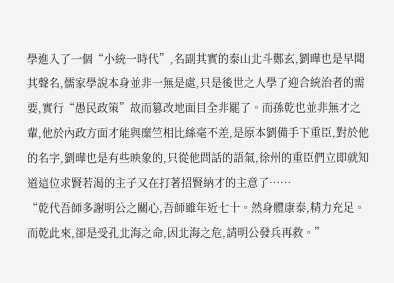學進入了一個“小統一時代”,名副其實的泰山北斗鄭玄,劉曄也是早聞其聲名,儒家學說本身並非一無是處,只是後世之人學了迎合統治者的需要,實行“愚民政策”故而篡改地面目全非罷了。而孫乾也並非無才之輩,他於內政方面才能與糜竺相比絲毫不差,是原本劉備手下重臣,對於他的名字,劉曄也是有些映象的,只從他問話的語氣,徐州的重臣們立即就知道這位求賢若渴的主子又在打著招賢納才的主意了……
“乾代吾師多謝明公之關心,吾師雖年近七十。然身體康泰,精力充足。而乾此來,卻是受孔北海之命,因北海之危,請明公發兵再救。”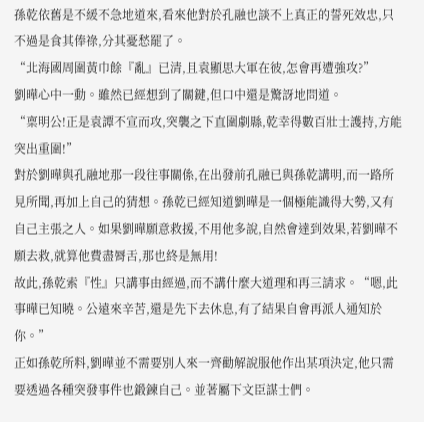孫乾依舊是不緩不急地道來,看來他對於孔融也談不上真正的誓死效忠,只不過是食其俸祿,分其憂愁罷了。
“北海國周圍黃巾餘『亂』已清,且袁顯思大軍在彼,怎會再遭強攻?”
劉曄心中一動。雖然已經想到了關鍵,但口中還是驚訝地問道。
“稟明公!正是袁譚不宣而攻,突襲之下直圍劇縣,乾幸得數百壯士護持,方能突出重圍!”
對於劉曄與孔融地那一段往事關係,在出發前孔融已與孫乾講明,而一路所見所聞,再加上自己的猜想。孫乾已經知道劉曄是一個極能識得大勢,又有自己主張之人。如果劉曄願意救援,不用他多說,自然會達到效果,若劉曄不願去救,就算他費盡脣舌,那也終是無用!
故此,孫乾索『性』只講事由經過,而不講什麼大道理和再三請求。“嗯,此事曄已知曉。公遠來辛苦,還是先下去休息,有了結果自會再派人通知於你。”
正如孫乾所料,劉曄並不需要別人來一齊勸解說服他作出某項決定,他只需要透過各種突發事件也鍛鍊自己。並著屬下文臣謀士們。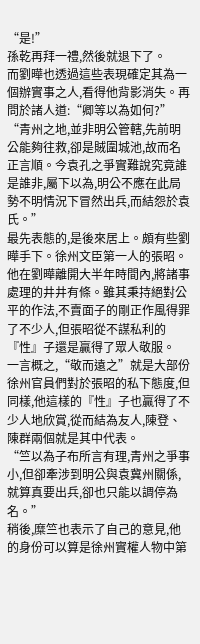“是!”
孫乾再拜一禮,然後就退下了。
而劉曄也透過這些表現確定其為一個辦實事之人,看得他背影消失。再問於諸人道:“卿等以為如何?”
“青州之地,並非明公管轄,先前明公能夠往救,卻是賊圍城池,故而名正言順。今袁孔之爭實難說究竟誰是誰非,屬下以為,明公不應在此局勢不明情況下冒然出兵,而結怨於袁氏。”
最先表態的,是後來居上。頗有些劉曄手下。徐州文臣第一人的張昭。他在劉曄離開大半年時間內,將諸事處理的井井有條。雖其秉持絕對公平的作法,不賣面子的剛正作風得罪了不少人,但張昭從不謀私利的『性』子還是贏得了眾人敬服。
一言概之,“敬而遠之”就是大部份徐州官員們對於張昭的私下態度,但同樣,他這樣的『性』子也贏得了不少人地欣賞,從而結為友人,陳登、陳群兩個就是其中代表。
“竺以為子布所言有理,青州之爭事小,但卻牽涉到明公與袁冀州關係,就算真要出兵,卻也只能以調停為名。”
稍後,糜竺也表示了自己的意見,他的身份可以算是徐州實權人物中第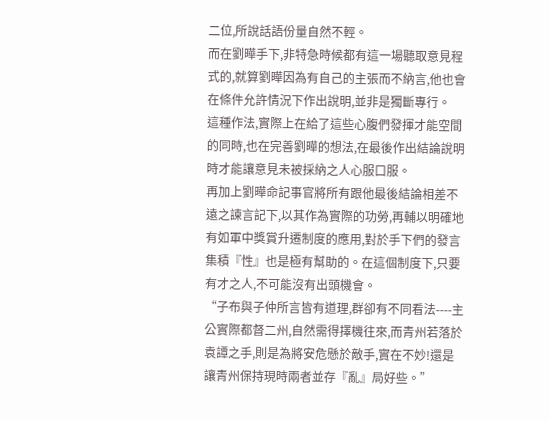二位,所說話語份量自然不輕。
而在劉曄手下,非特急時候都有這一場聽取意見程式的,就算劉曄因為有自己的主張而不納言,他也會在條件允許情況下作出說明,並非是獨斷專行。
這種作法,實際上在給了這些心腹們發揮才能空間的同時,也在完善劉曄的想法,在最後作出結論說明時才能讓意見未被採納之人心服口服。
再加上劉曄命記事官將所有跟他最後結論相差不遠之諫言記下,以其作為實際的功勞,再輔以明確地有如軍中獎賞升遷制度的應用,對於手下們的發言集積『性』也是極有幫助的。在這個制度下,只要有才之人,不可能沒有出頭機會。
“子布與子仲所言皆有道理,群卻有不同看法----主公實際都督二州,自然需得擇機往來,而青州若落於袁譚之手,則是為將安危懸於敵手,實在不妙!還是讓青州保持現時兩者並存『亂』局好些。”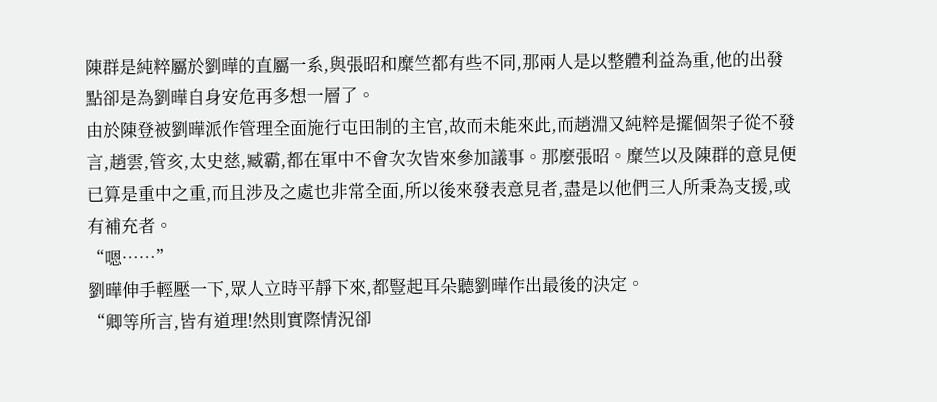陳群是純粹屬於劉曄的直屬一系,與張昭和糜竺都有些不同,那兩人是以整體利益為重,他的出發點卻是為劉曄自身安危再多想一層了。
由於陳登被劉曄派作管理全面施行屯田制的主官,故而未能來此,而趙淵又純粹是擺個架子從不發言,趙雲,管亥,太史慈,臧霸,都在軍中不會次次皆來參加議事。那麼張昭。糜竺以及陳群的意見便已算是重中之重,而且涉及之處也非常全面,所以後來發表意見者,盡是以他們三人所秉為支援,或有補充者。
“嗯……”
劉曄伸手輕壓一下,眾人立時平靜下來,都豎起耳朵聽劉曄作出最後的決定。
“卿等所言,皆有道理!然則實際情況卻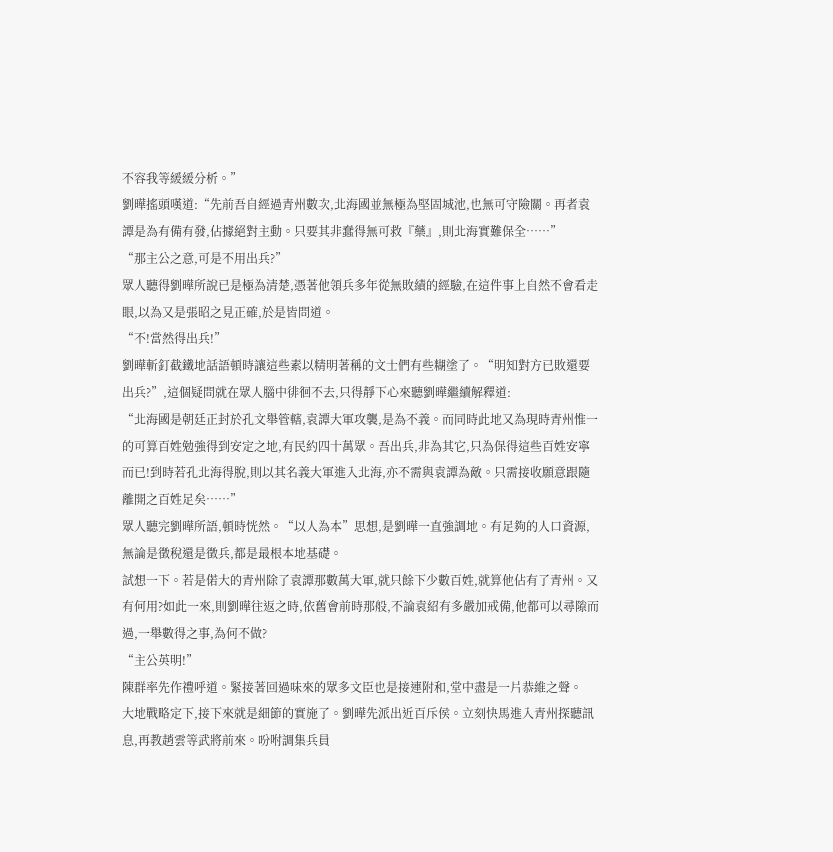不容我等緩緩分析。”
劉曄搖頭嘆道:“先前吾自經過青州數次,北海國並無極為堅固城池,也無可守險關。再者袁譚是為有備有發,佔據絕對主動。只要其非蠢得無可救『藥』,則北海實難保全……”
“那主公之意,可是不用出兵?”
眾人聽得劉曄所說已是極為清楚,憑著他領兵多年從無敗績的經驗,在這件事上自然不會看走眼,以為又是張昭之見正確,於是皆問道。
“不!當然得出兵!”
劉曄斬釘截鐵地話語頓時讓這些素以精明著稱的文士們有些糊塗了。“明知對方已敗還要出兵?”,這個疑問就在眾人腦中徘徊不去,只得靜下心來聽劉曄繼續解釋道:
“北海國是朝廷正封於孔文舉管轄,袁譚大軍攻襲,是為不義。而同時此地又為現時青州惟一的可算百姓勉強得到安定之地,有民約四十萬眾。吾出兵,非為其它,只為保得這些百姓安寧而已!到時若孔北海得脫,則以其名義大軍進入北海,亦不需與袁譚為敵。只需接收願意跟隨離開之百姓足矣……”
眾人聽完劉曄所語,頓時恍然。“以人為本”思想,是劉曄一直強調地。有足夠的人口資源,無論是徵稅還是徵兵,都是最根本地基礎。
試想一下。若是偌大的青州除了袁譚那數萬大軍,就只餘下少數百姓,就算他佔有了青州。又有何用?如此一來,則劉曄往返之時,依舊會前時那般,不論袁紹有多嚴加戒備,他都可以尋隙而過,一舉數得之事,為何不做?
“主公英明!”
陳群率先作禮呼道。緊接著回過味來的眾多文臣也是接連附和,堂中盡是一片恭維之聲。
大地戰略定下,接下來就是細節的實施了。劉曄先派出近百斥侯。立刻快馬進入青州探聽訊息,再教趙雲等武將前來。吩咐調集兵員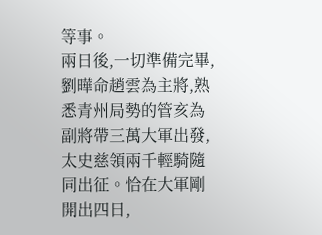等事。
兩日後,一切準備完畢,劉曄命趙雲為主將,熟悉青州局勢的管亥為副將帶三萬大軍出發,太史慈領兩千輕騎隨同出征。恰在大軍剛開出四日,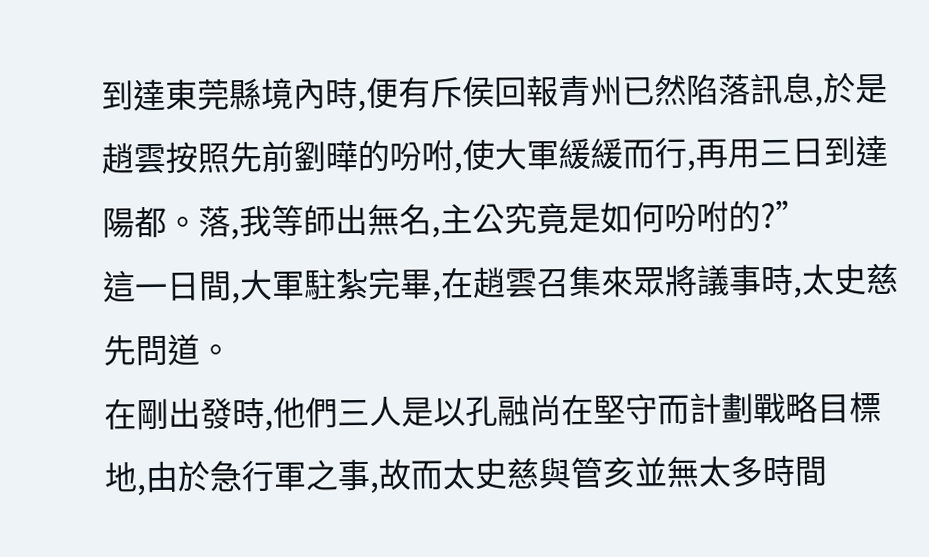到達東莞縣境內時,便有斥侯回報青州已然陷落訊息,於是趙雲按照先前劉曄的吩咐,使大軍緩緩而行,再用三日到達陽都。落,我等師出無名,主公究竟是如何吩咐的?”
這一日間,大軍駐紮完畢,在趙雲召集來眾將議事時,太史慈先問道。
在剛出發時,他們三人是以孔融尚在堅守而計劃戰略目標地,由於急行軍之事,故而太史慈與管亥並無太多時間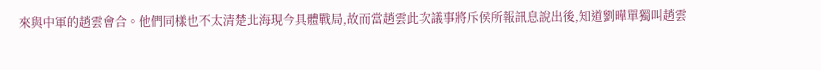來與中軍的趙雲會合。他們同樣也不太清楚北海現今具體戰局,故而當趙雲此次議事將斥侯所報訊息說出後,知道劉曄單獨叫趙雲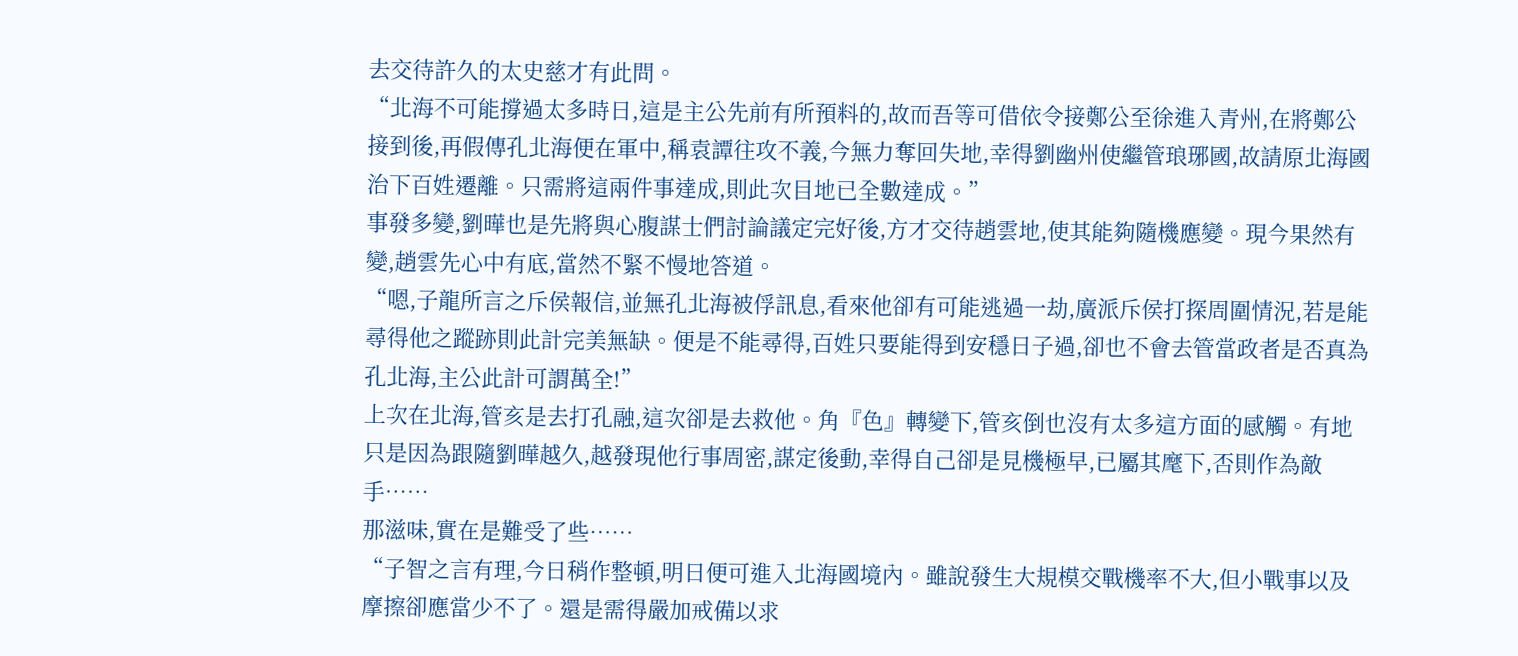去交待許久的太史慈才有此問。
“北海不可能撐過太多時日,這是主公先前有所預料的,故而吾等可借依令接鄭公至徐進入青州,在將鄭公接到後,再假傳孔北海便在軍中,稱袁譚往攻不義,今無力奪回失地,幸得劉幽州使繼管琅琊國,故請原北海國治下百姓遷離。只需將這兩件事達成,則此次目地已全數達成。”
事發多變,劉曄也是先將與心腹謀士們討論議定完好後,方才交待趙雲地,使其能夠隨機應變。現今果然有變,趙雲先心中有底,當然不緊不慢地答道。
“嗯,子龍所言之斥侯報信,並無孔北海被俘訊息,看來他卻有可能逃過一劫,廣派斥侯打探周圍情況,若是能尋得他之蹤跡則此計完美無缺。便是不能尋得,百姓只要能得到安穩日子過,卻也不會去管當政者是否真為孔北海,主公此計可謂萬全!”
上次在北海,管亥是去打孔融,這次卻是去救他。角『色』轉變下,管亥倒也沒有太多這方面的感觸。有地只是因為跟隨劉曄越久,越發現他行事周密,謀定後動,幸得自己卻是見機極早,已屬其麾下,否則作為敵手……
那滋味,實在是難受了些……
“子智之言有理,今日稍作整頓,明日便可進入北海國境內。雖說發生大規模交戰機率不大,但小戰事以及摩擦卻應當少不了。還是需得嚴加戒備以求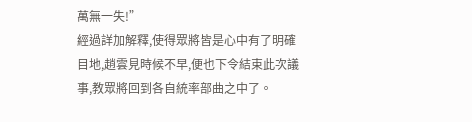萬無一失!”
經過詳加解釋,使得眾將皆是心中有了明確目地,趙雲見時候不早,便也下令結束此次議事,教眾將回到各自統率部曲之中了。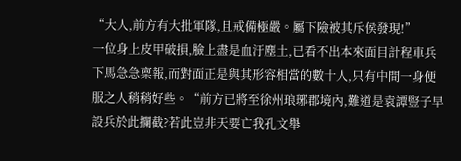“大人,前方有大批軍隊,且戒備極嚴。屬下險被其斥侯發現!”
一位身上皮甲破損,臉上盡是血汙塵土,已看不出本來面目計程車兵下馬急急稟報,而對面正是與其形容相當的數十人,只有中間一身便服之人稍稍好些。“前方已將至徐州琅琊郡境內,難道是袁譚豎子早設兵於此攔截?若此豈非天要亡我孔文舉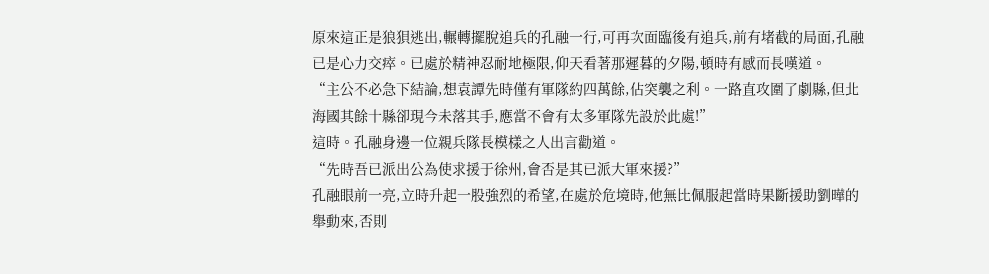原來這正是狼狽逃出,輾轉擺脫追兵的孔融一行,可再次面臨後有追兵,前有堵截的局面,孔融已是心力交瘁。已處於精神忍耐地極限,仰天看著那遲暮的夕陽,頓時有感而長嘆道。
“主公不必急下結論,想袁譚先時僅有軍隊約四萬餘,佔突襲之利。一路直攻圍了劇縣,但北海國其餘十縣卻現今未落其手,應當不會有太多軍隊先設於此處!”
這時。孔融身邊一位親兵隊長模樣之人出言勸道。
“先時吾已派出公為使求援于徐州,會否是其已派大軍來援?”
孔融眼前一亮,立時升起一股強烈的希望,在處於危境時,他無比佩服起當時果斷援助劉曄的舉動來,否則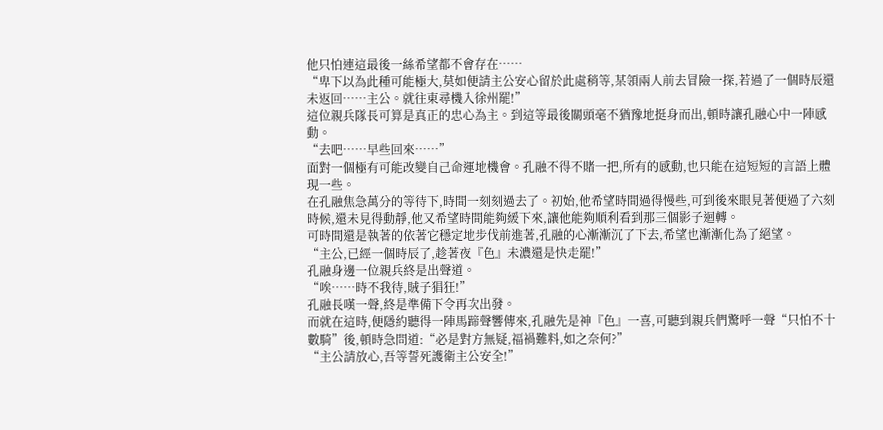他只怕連這最後一絲希望都不會存在……
“卑下以為此種可能極大,莫如便請主公安心留於此處稍等,某領兩人前去冒險一探,若過了一個時辰還未返回……主公。就往東尋機入徐州罷!”
這位親兵隊長可算是真正的忠心為主。到這等最後關頭毫不猶豫地挺身而出,頓時讓孔融心中一陣感動。
“去吧……早些回來……”
面對一個極有可能改變自己命運地機會。孔融不得不賭一把,所有的感動,也只能在這短短的言語上體現一些。
在孔融焦急萬分的等待下,時間一刻刻過去了。初始,他希望時間過得慢些,可到後來眼見著便過了六刻時候,還未見得動靜,他又希望時間能夠緩下來,讓他能夠順利看到那三個影子迴轉。
可時間還是執著的依著它穩定地步伐前進著,孔融的心漸漸沉了下去,希望也漸漸化為了絕望。
“主公,已經一個時辰了,趁著夜『色』未濃還是快走罷!”
孔融身邊一位親兵終是出聲道。
“唉……時不我待,賊子猖狂!”
孔融長嘆一聲,終是準備下令再次出發。
而就在這時,便隱約聽得一陣馬蹄聲響傳來,孔融先是神『色』一喜,可聽到親兵們驚呼一聲“只怕不十數騎”後,頓時急問道:“必是對方無疑,福禍難料,如之奈何?”
“主公請放心,吾等誓死護衛主公安全!”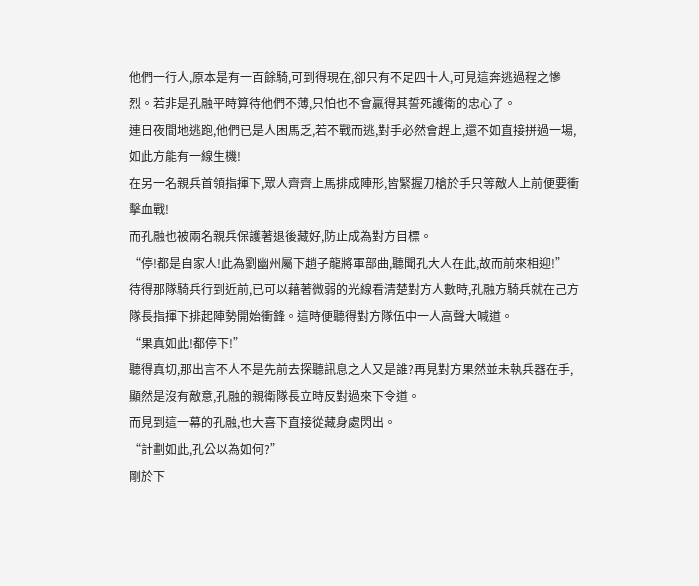他們一行人,原本是有一百餘騎,可到得現在,卻只有不足四十人,可見這奔逃過程之慘烈。若非是孔融平時算待他們不薄,只怕也不會贏得其誓死護衛的忠心了。
連日夜間地逃跑,他們已是人困馬乏,若不戰而逃,對手必然會趕上,還不如直接拼過一場,如此方能有一線生機!
在另一名親兵首領指揮下,眾人齊齊上馬排成陣形,皆緊握刀槍於手只等敵人上前便要衝擊血戰!
而孔融也被兩名親兵保護著退後藏好,防止成為對方目標。
“停!都是自家人!此為劉幽州屬下趙子龍將軍部曲,聽聞孔大人在此,故而前來相迎!”
待得那隊騎兵行到近前,已可以藉著微弱的光線看清楚對方人數時,孔融方騎兵就在己方隊長指揮下排起陣勢開始衝鋒。這時便聽得對方隊伍中一人高聲大喊道。
“果真如此!都停下!”
聽得真切,那出言不人不是先前去探聽訊息之人又是誰?再見對方果然並未執兵器在手,顯然是沒有敵意,孔融的親衛隊長立時反對過來下令道。
而見到這一幕的孔融,也大喜下直接從藏身處閃出。
“計劃如此,孔公以為如何?”
剛於下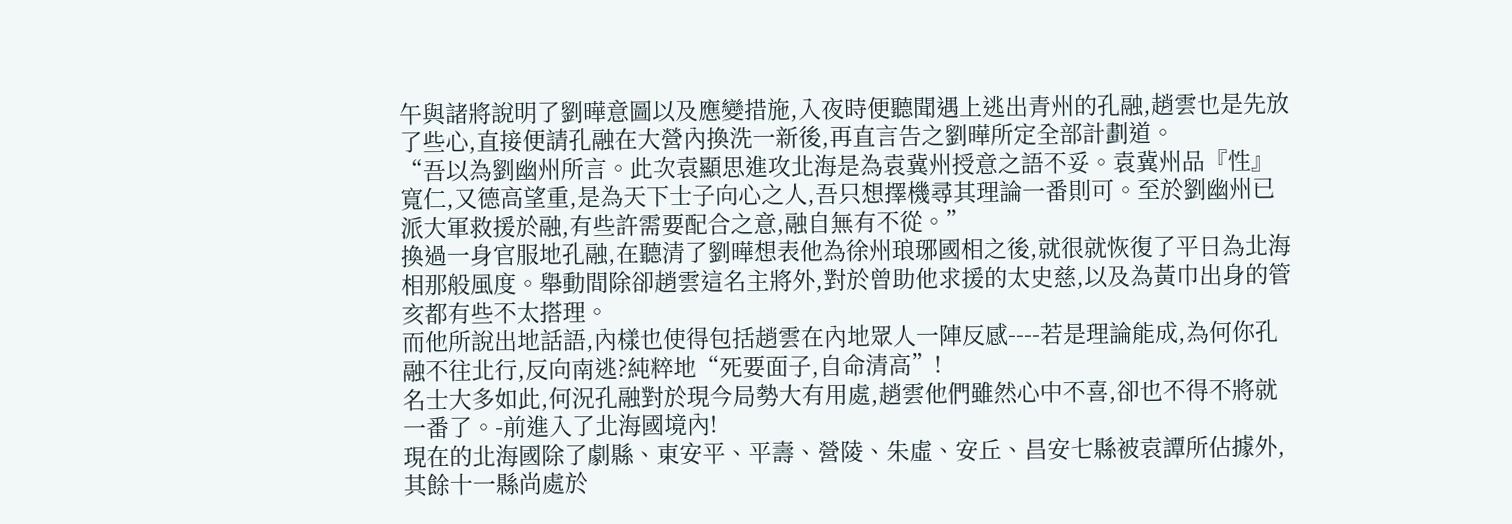午與諸將說明了劉曄意圖以及應變措施,入夜時便聽聞遇上逃出青州的孔融,趙雲也是先放了些心,直接便請孔融在大營內換洗一新後,再直言告之劉曄所定全部計劃道。
“吾以為劉幽州所言。此次袁顯思進攻北海是為袁冀州授意之語不妥。袁冀州品『性』寬仁,又德高望重,是為天下士子向心之人,吾只想擇機尋其理論一番則可。至於劉幽州已派大軍救援於融,有些許需要配合之意,融自無有不從。”
換過一身官服地孔融,在聽清了劉曄想表他為徐州琅琊國相之後,就很就恢復了平日為北海相那般風度。舉動間除卻趙雲這名主將外,對於曾助他求援的太史慈,以及為黃巾出身的管亥都有些不太搭理。
而他所說出地話語,內樣也使得包括趙雲在內地眾人一陣反感----若是理論能成,為何你孔融不往北行,反向南逃?純粹地“死要面子,自命清高”!
名士大多如此,何況孔融對於現今局勢大有用處,趙雲他們雖然心中不喜,卻也不得不將就一番了。-前進入了北海國境內!
現在的北海國除了劇縣、東安平、平壽、營陵、朱虛、安丘、昌安七縣被袁譚所佔據外,其餘十一縣尚處於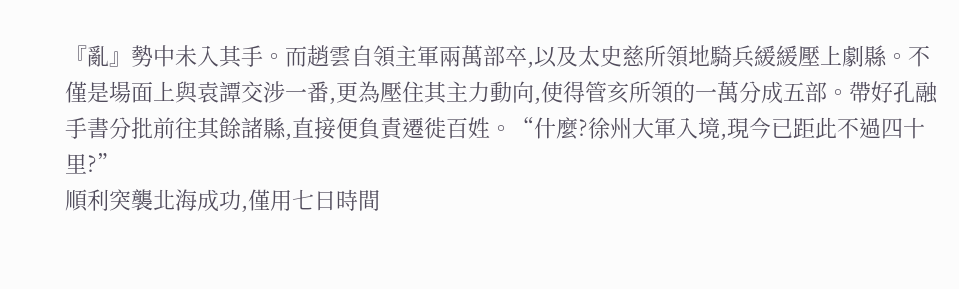『亂』勢中未入其手。而趙雲自領主軍兩萬部卒,以及太史慈所領地騎兵緩緩壓上劇縣。不僅是場面上與袁譚交涉一番,更為壓住其主力動向,使得管亥所領的一萬分成五部。帶好孔融手書分批前往其餘諸縣,直接便負責遷徙百姓。“什麼?徐州大軍入境,現今已距此不過四十里?”
順利突襲北海成功,僅用七日時間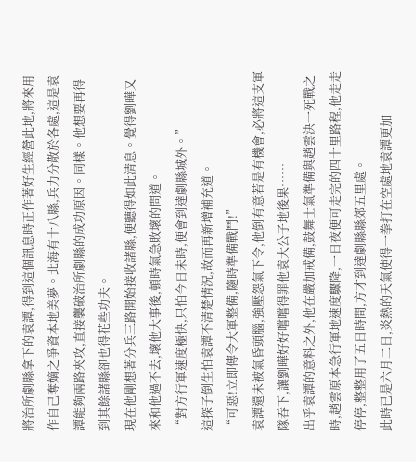將治所劇縣拿下的袁譚,得到這個訊息時正作著好生經營此地,將來用作自己奪嫡之爭資本地美夢。北海有十八縣,兵力分散於各處,這是袁譚能夠兩路夾攻,直接襲破治所劇縣的成功原因。同樣。他想要再得到其餘諸縣卻也得花些功夫。
現在他剛想著分兵三路開始接收諸縣,便聽得如此清息。覺得劉曄又來和他過不去,壞他大事後,頓時氣急敗壞的問道。
“對方行軍速度極快,只怕今日未時,便會到達劇縣城外。”
這探子倒生怕袁譚不清楚情況,故而再新增補充道。
“可惡!立即傳令大軍整備,隨時準備戰鬥!”
袁譚還未被氣昏頭腦,強壓怨氣下令,他倒有意若是有機會,必將這支軍隊吞下,讓劉曄好好嚐嚐得罪他袁大公子地後果……
出乎袁譚的意料之外,他在嚴加戒備,鼓舞士氣準備與趙雲決一死戰之時,趙雲原本急行軍地速度驟降,一日夜便可走完的四十里路程,他走走停停,整整用了五日時間,方才到達劇縣縣郊五里處。
此時已是六月二日,炎熱的天氣使得一拳打在空處地袁譚更加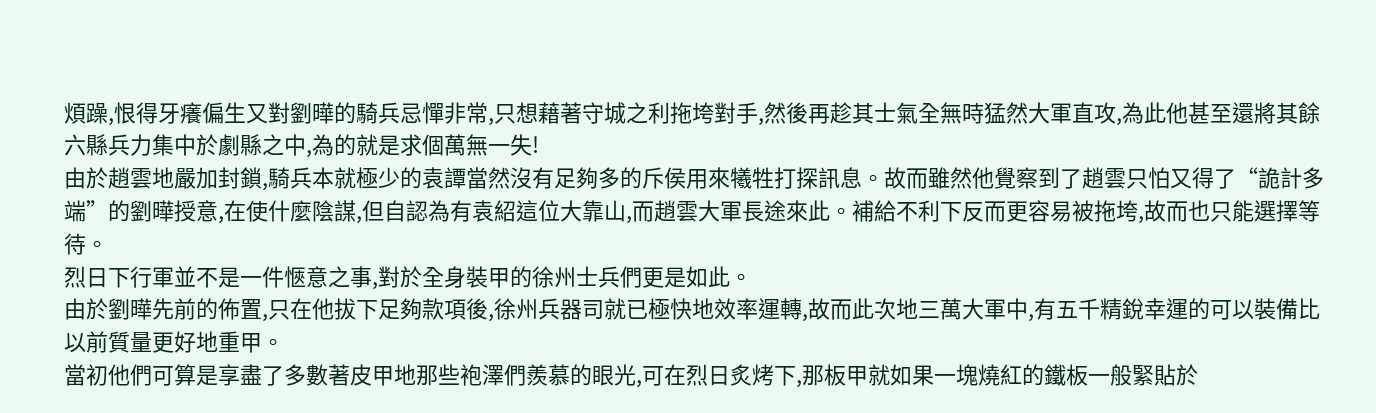煩躁,恨得牙癢偏生又對劉曄的騎兵忌憚非常,只想藉著守城之利拖垮對手,然後再趁其士氣全無時猛然大軍直攻,為此他甚至還將其餘六縣兵力集中於劇縣之中,為的就是求個萬無一失!
由於趙雲地嚴加封鎖,騎兵本就極少的袁譚當然沒有足夠多的斥侯用來犧牲打探訊息。故而雖然他覺察到了趙雲只怕又得了“詭計多端”的劉曄授意,在使什麼陰謀,但自認為有袁紹這位大靠山,而趙雲大軍長途來此。補給不利下反而更容易被拖垮,故而也只能選擇等待。
烈日下行軍並不是一件愜意之事,對於全身裝甲的徐州士兵們更是如此。
由於劉曄先前的佈置,只在他拔下足夠款項後,徐州兵器司就已極快地效率運轉,故而此次地三萬大軍中,有五千精銳幸運的可以裝備比以前質量更好地重甲。
當初他們可算是享盡了多數著皮甲地那些袍澤們羨慕的眼光,可在烈日炙烤下,那板甲就如果一塊燒紅的鐵板一般緊貼於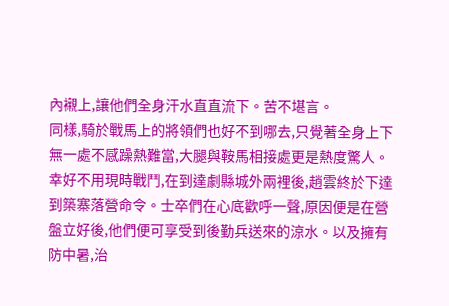內襯上,讓他們全身汗水直直流下。苦不堪言。
同樣,騎於戰馬上的將領們也好不到哪去,只覺著全身上下無一處不感躁熱難當,大腿與鞍馬相接處更是熱度驚人。
幸好不用現時戰鬥,在到達劇縣城外兩裡後,趙雲終於下達到築寨落營命令。士卒們在心底歡呼一聲,原因便是在營盤立好後,他們便可享受到後勤兵送來的涼水。以及擁有防中暑,治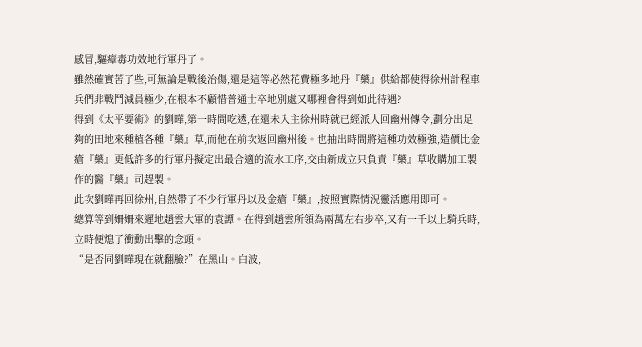感冒,驅瘴毒功效地行軍丹了。
雖然確實苦了些,可無論是戰後治傷,還是這等必然花費極多地丹『藥』供給都使得徐州計程車兵們非戰鬥減員極少,在根本不顧惜普通士卒地別處又哪裡會得到如此待遇?
得到《太平要術》的劉曄,第一時間吃透,在還未入主徐州時就已經派人回幽州傳令,劃分出足夠的田地來種植各種『藥』草,而他在前次返回幽州後。也抽出時間將這種功效極強,造價比金瘡『藥』更低許多的行軍丹擬定出最合適的流水工序,交由新成立只負責『藥』草收購加工製作的醫『藥』司趕製。
此次劉曄再回徐州,自然帶了不少行軍丹以及金瘡『藥』,按照實際情況靈活應用即可。
總算等到姍姍來遲地趙雲大軍的袁譚。在得到趙雲所領為兩萬左右步卒,又有一千以上騎兵時,立時便熄了衝動出擊的念頭。
“是否同劉曄現在就翻臉?”在黑山。白波,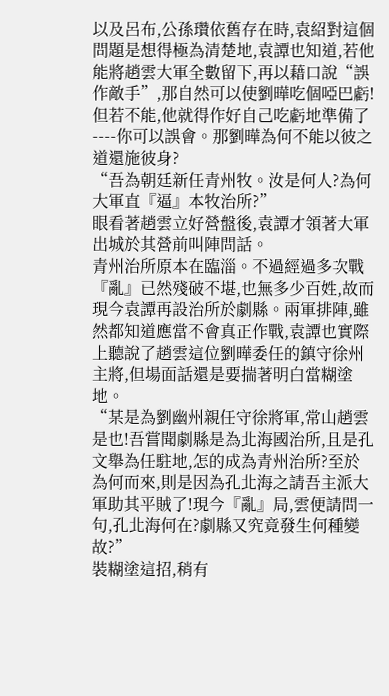以及呂布,公孫瓚依舊存在時,袁紹對這個問題是想得極為清楚地,袁譚也知道,若他能將趙雲大軍全數留下,再以藉口說“誤作敵手”,那自然可以使劉曄吃個啞巴虧!但若不能,他就得作好自己吃虧地準備了----你可以誤會。那劉曄為何不能以彼之道還施彼身?
“吾為朝廷新任青州牧。汝是何人?為何大軍直『逼』本牧治所?”
眼看著趙雲立好營盤後,袁譚才領著大軍出城於其營前叫陣問話。
青州治所原本在臨淄。不過經過多次戰『亂』已然殘破不堪,也無多少百姓,故而現今袁譚再設治所於劇縣。兩軍排陣,雖然都知道應當不會真正作戰,袁譚也實際上聽說了趙雲這位劉曄委任的鎮守徐州主將,但場面話還是要揣著明白當糊塗地。
“某是為劉幽州親任守徐將軍,常山趙雲是也!吾嘗聞劇縣是為北海國治所,且是孔文舉為任駐地,怎的成為青州治所?至於為何而來,則是因為孔北海之請吾主派大軍助其平賊了!現今『亂』局,雲便請問一句,孔北海何在?劇縣又究竟發生何種變故?”
裝糊塗這招,稍有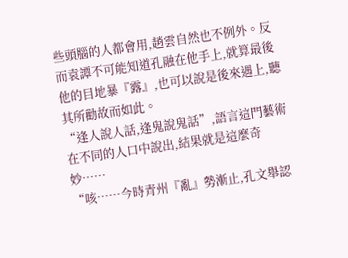些頭腦的人都會用,趙雲自然也不例外。反而袁譚不可能知道孔融在他手上,就算最後他的目地暴『露』,也可以說是後來遇上,聽其所勸故而如此。
“逢人說人話,逢鬼說鬼話”,語言這門藝術在不同的人口中說出,結果就是這麼奇妙……
“咳……今時青州『亂』勢漸止,孔文舉認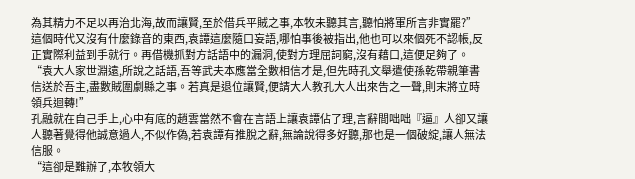為其精力不足以再治北海,故而讓賢,至於借兵平賊之事,本牧未聽其言,聽怕將軍所言非實罷?”
這個時代又沒有什麼錄音的東西,袁譚這麼隨口妄語,哪怕事後被指出,他也可以來個死不認帳,反正實際利益到手就行。再借機抓對方話語中的漏洞,使對方理屈詞窮,沒有藉口,這便足夠了。
“袁大人家世淵遠,所說之話語,吾等武夫本應當全數相信才是,但先時孔文舉遣使孫乾帶親筆書信送於吾主,盡數賊圍劇縣之事。若真是退位讓賢,便請大人教孔大人出來告之一聲,則末將立時領兵迴轉!”
孔融就在自己手上,心中有底的趙雲當然不會在言語上讓袁譚佔了理,言辭間咄咄『逼』人卻又讓人聽著覺得他誠意過人,不似作偽,若袁譚有推脫之辭,無論說得多好聽,那也是一個破綻,讓人無法信服。
“這卻是難辦了,本牧領大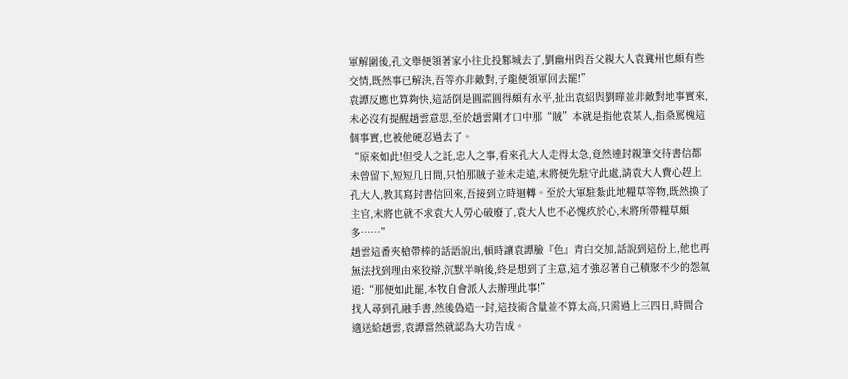軍解圍後,孔文舉便領著家小往北投鄴城去了,劉幽州與吾父親大人袁冀州也頗有些交情,既然事已解決,吾等亦非敵對,子龍便領軍回去罷!”
袁譚反應也算夠快,這話倒是圓謊圓得頗有水平,扯出袁紹與劉曄並非敵對地事實來,未必沒有提醒趙雲意思,至於趙雲剛才口中那“賊”本就是指他袁某人,指桑罵槐這個事實,也被他硬忍過去了。
“原來如此!但受人之託,忠人之事,看來孔大人走得太急,竟然連封親筆交待書信都未曾留下,短短几日間,只怕那賊子並未走遠,末將便先駐守此處,請袁大人費心趕上孔大人,教其寫封書信回來,吾接到立時迴轉。至於大軍駐紮此地糧草等物,既然換了主官,末將也就不求袁大人勞心破廢了,袁大人也不必愧疚於心,末將所帶糧草頗多……”
趙雲這番夾槍帶棒的話語說出,頓時讓袁譚臉『色』青白交加,話說到這份上,他也再無法找到理由來狡辯,沉默半晌後,終是想到了主意,這才強忍著自己積聚不少的怨氣道:“那便如此罷,本牧自會派人去辦理此事!”
找人尋到孔融手書,然後偽造一封,這技術含量並不算太高,只需過上三四日,時間合適送給趙雲,袁譚當然就認為大功告成。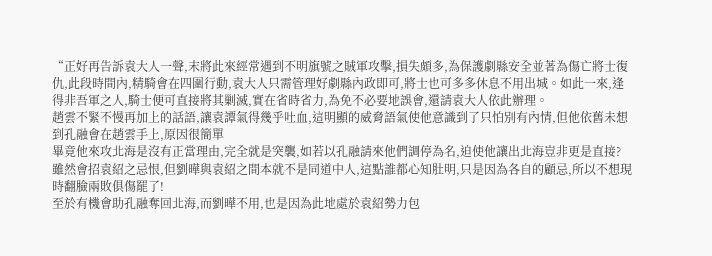“正好再告訴袁大人一聲,末將此來經常遇到不明旗號之賊軍攻擊,損失頗多,為保護劇縣安全並著為傷亡將士復仇,此段時間內,精騎會在四圍行動,袁大人只需管理好劇縣內政即可,將士也可多多休息不用出城。如此一來,逢得非吾軍之人,騎士便可直接將其剿滅,實在省時省力,為免不必要地誤會,還請袁大人依此辦理。
趙雲不緊不慢再加上的話語,讓袁譚氣得幾乎吐血,這明顯的威脅語氣使他意識到了只怕別有內情,但他依舊未想到孔融會在趙雲手上,原因很簡單
畢竟他來攻北海是沒有正當理由,完全就是突襲,如若以孔融請來他們調停為名,迫使他讓出北海豈非更是直接?雖然會招袁紹之忌恨,但劉曄與袁紹之間本就不是同道中人,這點誰都心知肚明,只是因為各自的顧忌,所以不想現時翻臉兩敗俱傷罷了!
至於有機會助孔融奪回北海,而劉曄不用,也是因為此地處於袁紹勢力包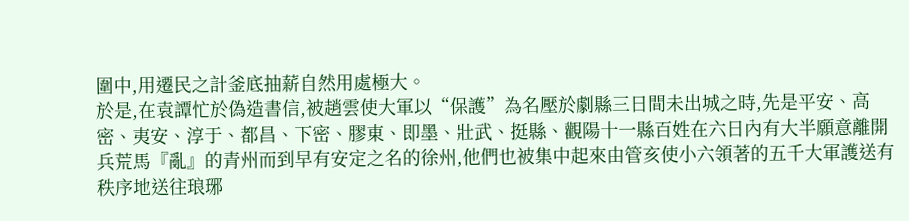圍中,用遷民之計釜底抽薪自然用處極大。
於是,在袁譚忙於偽造書信,被趙雲使大軍以“保護”為名壓於劇縣三日間未出城之時,先是平安、高密、夷安、淳于、都昌、下密、膠東、即墨、壯武、挺縣、觀陽十一縣百姓在六日內有大半願意離開兵荒馬『亂』的青州而到早有安定之名的徐州,他們也被集中起來由管亥使小六領著的五千大軍護送有秩序地送往琅琊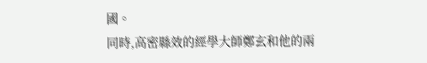國。
同時,高密縣效的經學大師鄭玄和他的兩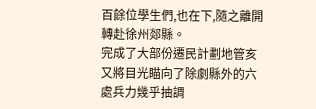百餘位學生們,也在下,隨之離開轉赴徐州郯縣。
完成了大部份遷民計劃地管亥又將目光瞄向了除劇縣外的六處兵力幾乎抽調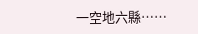一空地六縣……